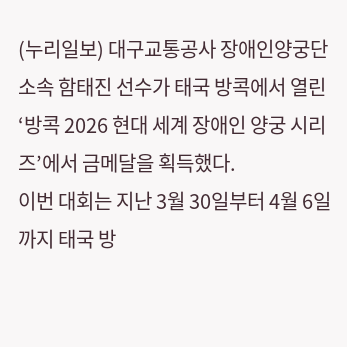(누리일보) 대구교통공사 장애인양궁단 소속 함태진 선수가 태국 방콕에서 열린 ‘방콕 2026 현대 세계 장애인 양궁 시리즈’에서 금메달을 획득했다.
이번 대회는 지난 3월 30일부터 4월 6일까지 태국 방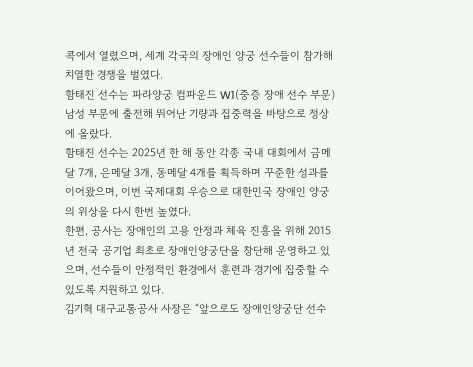콕에서 열렸으며, 세계 각국의 장애인 양궁 선수들이 참가해 치열한 경쟁을 벌였다.
함태진 선수는 파라양궁 컴파운드 W1(중증 장애 선수 부문) 남성 부문에 출전해 뛰어난 기량과 집중력을 바탕으로 정상에 올랐다.
함태진 선수는 2025년 한 해 동안 각종 국내 대회에서 금메달 7개, 은메달 3개, 동메달 4개를 획득하며 꾸준한 성과를 이어왔으며, 이번 국제대회 우승으로 대한민국 장애인 양궁의 위상을 다시 한번 높였다.
한편, 공사는 장애인의 고용 안정과 체육 진흥을 위해 2015년 전국 공기업 최초로 장애인양궁단을 창단해 운영하고 있으며, 선수들이 안정적인 환경에서 훈련과 경기에 집중할 수 있도록 지원하고 있다.
김기혁 대구교통공사 사장은 “앞으로도 장애인양궁단 선수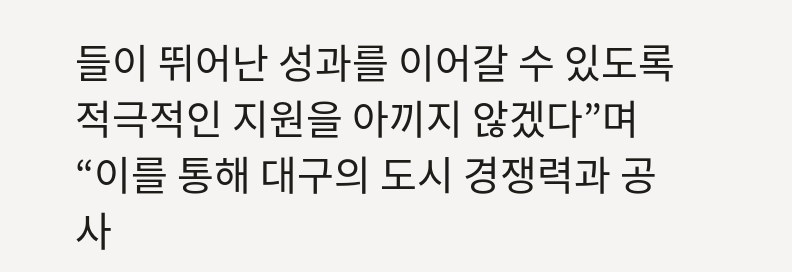들이 뛰어난 성과를 이어갈 수 있도록 적극적인 지원을 아끼지 않겠다”며 “이를 통해 대구의 도시 경쟁력과 공사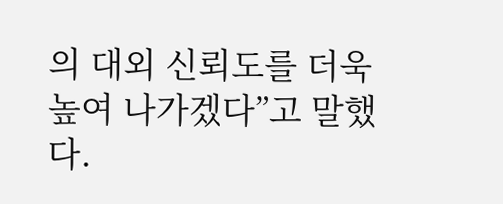의 대외 신뢰도를 더욱 높여 나가겠다”고 말했다.